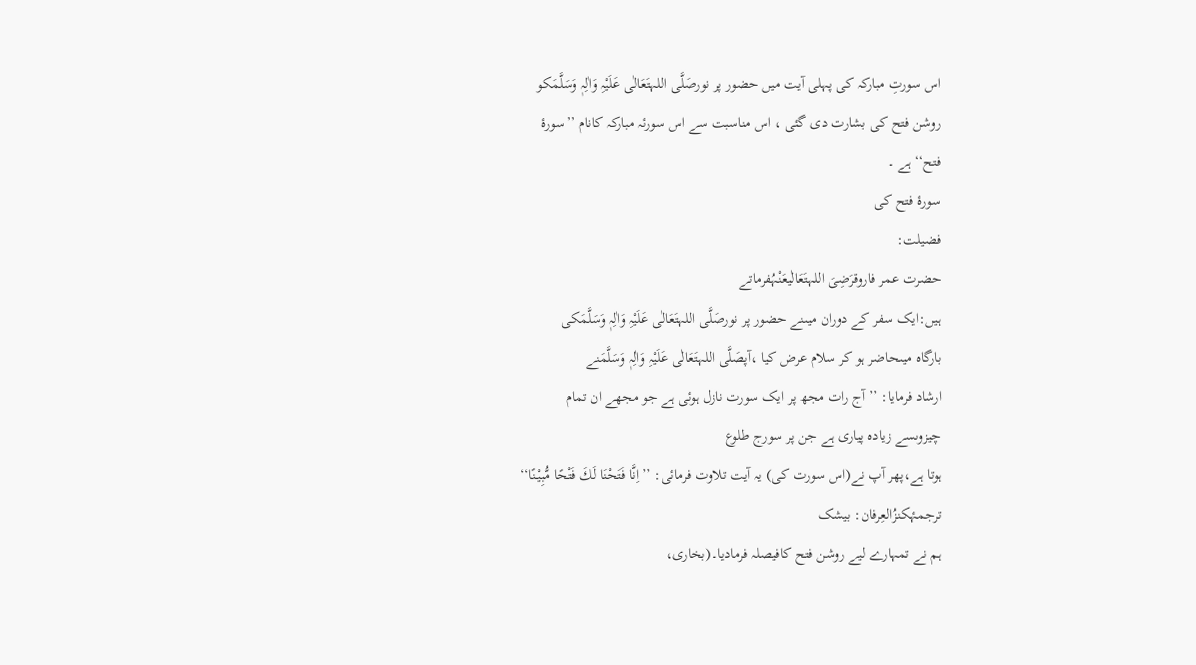اس سورتِ مبارکہ کی پہلی آیت میں حضور پر نورصَلَّی اللہتَعَالٰی عَلَیْہِ وَاٰلِہٖ وَسَلَّمَکو
روشن فتح کی بشارت دی گئی ، اس مناسبت سے اس سورئہ مبارکہ کانام ’’سورۂ
فتح‘‘ ہے ۔
سورۂ فتح کی
فضیلت:
حضرت عمر فاروقرَضِیَ اللہتَعَالٰیعَنْہُفرماتے
ہیں:ایک سفر کے دوران میںنے حضور پر نورصَلَّی اللہتَعَالٰی عَلَیْہِ وَاٰلِہٖ وَسَلَّمَکی
بارگاہ میںحاضر ہو کر سلام عرض کیا ،آپصَلَّی اللہتَعَالٰی عَلَیْہِ وَاٰلِہٖ وَسَلَّمَنے
ارشاد فرمایا: ’’آج رات مجھ پر ایک سورت نازل ہوئی ہے جو مجھے ان تمام
چیزوںسے زیادہ پیاری ہے جن پر سورج طلوع
ہوتا ہے،پھر آپ نے(اس سورت کی) یہ آیت تلاوت فرمائی: ’’اِنَّا فَتَحْنَا لَكَ فَتْحًا مُّبِیْنًا‘‘
ترجمۂکنزُالعِرفان: بیشک
ہم نے تمہارے لیے روشن فتح کافیصلہ فرمادیا۔(بخاری،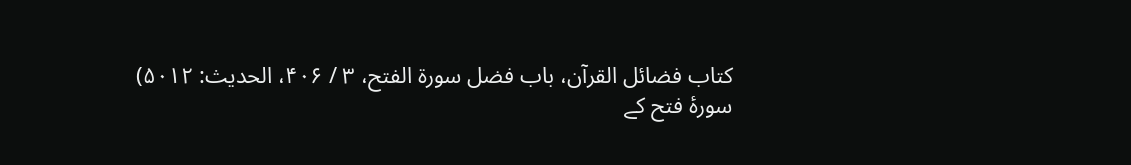کتاب فضائل القرآن، باب فضل سورۃ الفتح، ۳ / ۴۰۶، الحدیث: ۵۰۱۲)
سورۂ فتح کے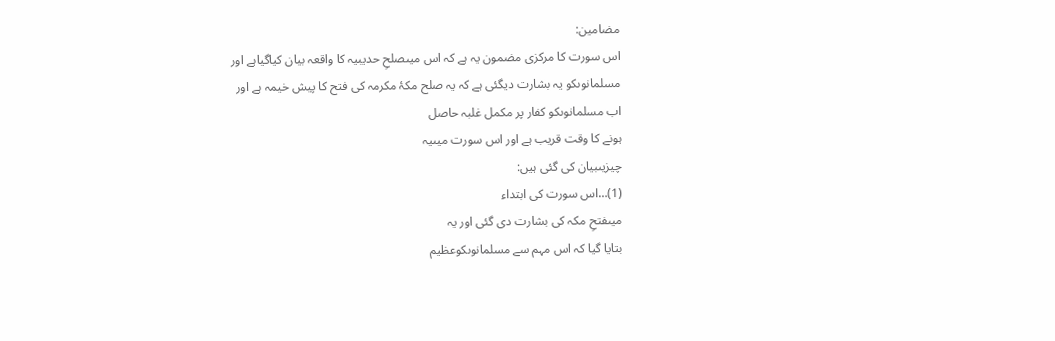مضامین:
اس سورت کا مرکزی مضمون یہ ہے کہ اس میںصلحِ حدیبیہ کا واقعہ بیان کیاگیاہے اور
مسلمانوںکو یہ بشارت دیگئی ہے کہ یہ صلح مکۂ مکرمہ کی فتح کا پیش خیمہ ہے اور
اب مسلمانوںکو کفار پر مکمل غلبہ حاصل
ہونے کا وقت قریب ہے اور اس سورت میںیہ
چیزیںبیان کی گئی ہیں:
(1)…اس سورت کی ابتداء
میںفتحِ مکہ کی بشارت دی گئی اور یہ
بتایا گیا کہ اس مہم سے مسلمانوںکوعظیم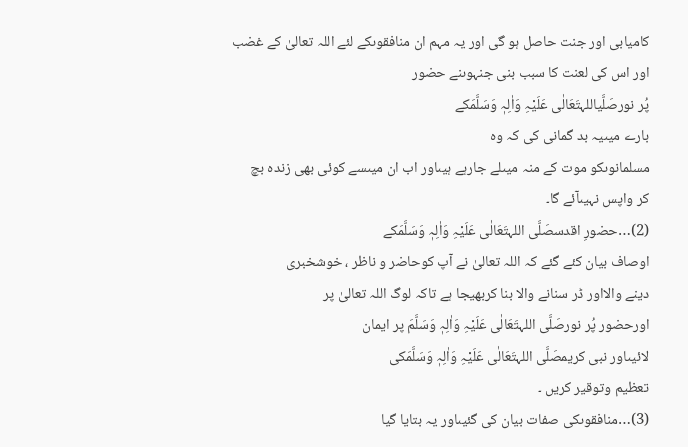کامیابی اور جنت حاصل ہو گی اور یہ مہم ان منافقوںکے لئے اللہ تعالیٰ کے غضب
اور اس کی لعنت کا سبب بنی جنہوںنے حضور
پُر نورصَلَّیاللہتَعَالٰی عَلَیْہِ وَاٰلِہٖ وَسَلَّمَکے
بارے میںیہ بد گمانی کی کہ وہ
مسلمانوںکو موت کے منہ میںلے جارہے ہیںاور اب ان میںسے کوئی بھی زندہ بچ
کر واپس نہیںآئے گا۔
(2)…حضورِ اقدسصَلَّی اللہتَعَالٰی عَلَیْہِ وَاٰلِہٖ وَسَلَّمَکے
اوصاف بیان کئے گئے کہ اللہ تعالیٰ نے آپ کوحاضر و ناظر ، خوشخبری
دینے والااور ڈر سنانے والا بنا کربھیجا ہے تاکہ لوگ اللہ تعالیٰ پر
اورحضور پُر نورصَلَّی اللہتَعَالٰی عَلَیْہِ وَاٰلِہٖ وَسَلَّمَ پر ایمان
لائیںاور نبی کریمصَلَّی اللہتَعَالٰی عَلَیْہِ وَاٰلِہٖ وَسَلَّمَکی
تعظیم وتوقیر کریں ۔
(3)…منافقوںکی صفات بیان کی گئیںاور یہ بتایا گیا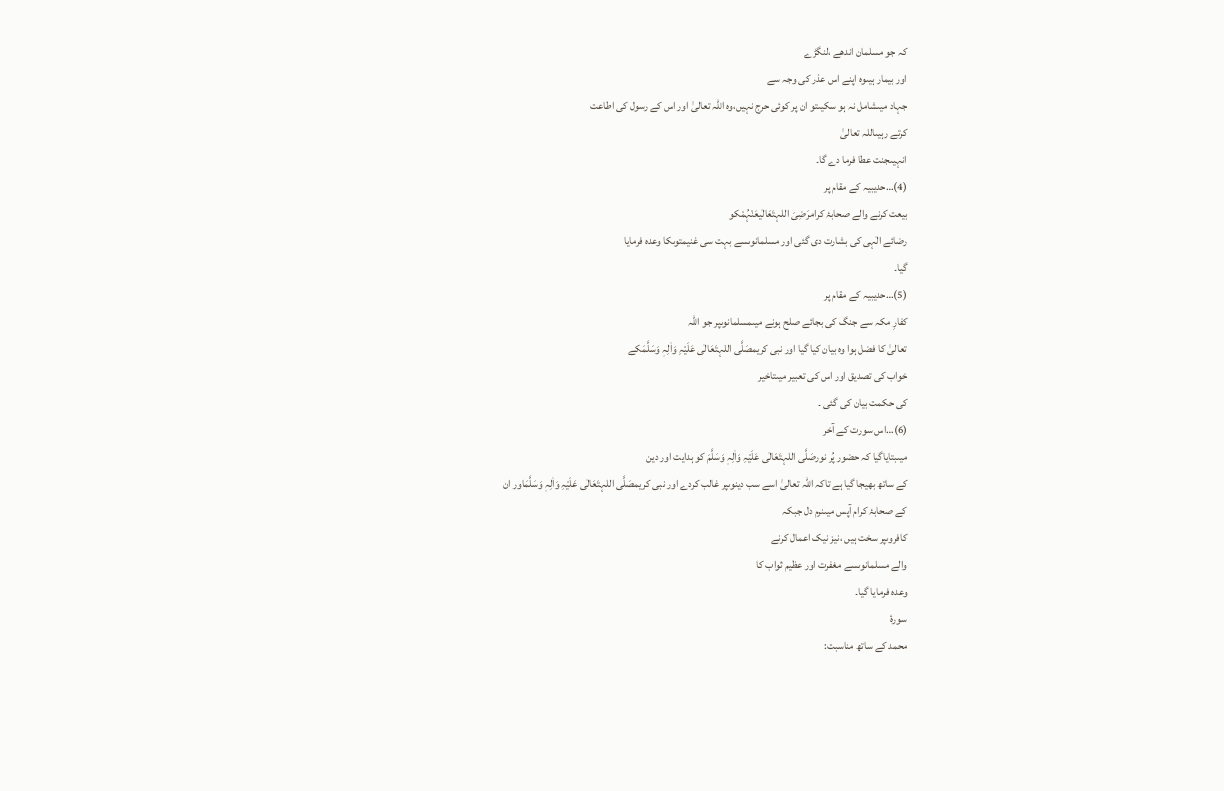کہ جو مسلمان اندھے ،لنگڑے
اور بیمار ہیںوہ اپنے اس عذر کی وجہ سے
جہاد میںشامل نہ ہو سکیںتو ان پر کوئی حرج نہیں،وہ اللہ تعالیٰ اور اس کے رسول کی اطاعت
کرتے رہیںاللہ تعالیٰ
انہیںجنت عطا فرما دے گا۔
(4)…حدیبیہ کے مقام پر
بیعت کرنے والے صحابۂ کرامرَضِیَ اللہتَعَالٰیعَنْہُمْکو
رضائے الٰہی کی بشارت دی گئی اور مسلمانوںسے بہت سی غنیمتوںکا وعدہ فرمایا
گیا۔
(5)…حدیبیہ کے مقام پر
کفارِ مکہ سے جنگ کی بجائے صلح ہونے میںمسلمانوںپر جو اللہ
تعالیٰ کا فضل ہوا وہ بیان کیا گیا اور نبی کریمصَلَّی اللہتَعَالٰی عَلَیْہِ وَاٰلِہٖ وَسَلَّمَکے
خواب کی تصدیق اور اس کی تعبیر میںتاخیر
کی حکمت بیان کی گئی ۔
(6)…اس سورت کے آخر
میںبتایاگیا کہ حضور پُر نورصَلَّی اللہتَعَالٰی عَلَیْہِ وَاٰلِہٖ وَسَلَّمَ کو ہدایت اور دین
کے ساتھ بھیجا گیا ہے تاکہ اللہ تعالیٰ اسے سب دینوںپر غالب کردے اور نبی کریمصَلَّی اللہتَعَالٰی عَلَیْہِ وَاٰلِہٖ وَسَلَّمَاور ان
کے صحابۂ کرام آپس میںنرم دل جبکہ
کافروںپر سخت ہیں ،نیز نیک اعمال کرنے
والے مسلمانوںسے مغفرت اور عظیم ثواب کا
وعدہ فرمایا گیا۔
سورۂ
محمد کے ساتھ مناسبت: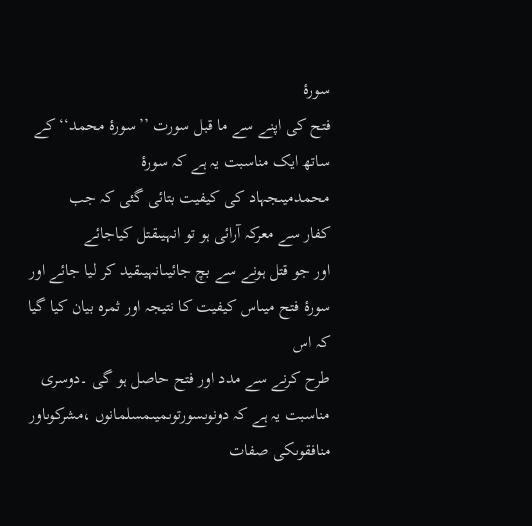سورۂ
فتح کی اپنے سے ما قبل سورت ’’سورۂ محمد‘‘ کے ساتھ ایک مناسبت یہ ہے کہ سورۂ
محمدمیںجہاد کی کیفیت بتائی گئی کہ جب
کفار سے معرکہ آرائی ہو تو انہیںقتل کیاجائے
اور جو قتل ہونے سے بچ جائیںانہیںقید کر لیا جائے اور سورۂ فتح میںاس کیفیت کا نتیجہ اور ثمرہ بیان کیا گیا کہ اس
طرح کرنے سے مدد اور فتح حاصل ہو گی ۔دوسری مناسبت یہ ہے کہ دونوںسورتوںمیںمسلمانوں ،مشرکوںاور منافقوںکی صفات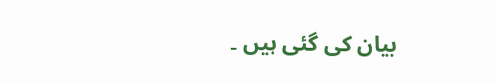بیان کی گئی ہیں ۔